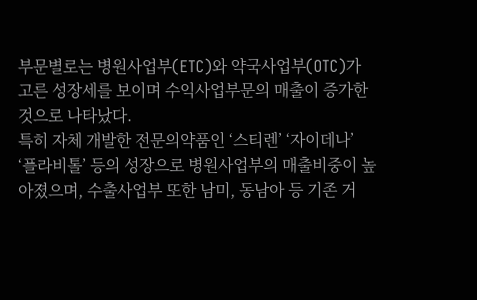부문별로는 병원사업부(ETC)와 약국사업부(OTC)가 고른 성장세를 보이며 수익사업부문의 매출이 증가한 것으로 나타났다.
특히 자체 개발한 전문의약품인 ‘스티렌’ ‘자이데나’ ‘플라비톨’ 등의 성장으로 병원사업부의 매출비중이 높아졌으며, 수출사업부 또한 남미, 동남아 등 기존 거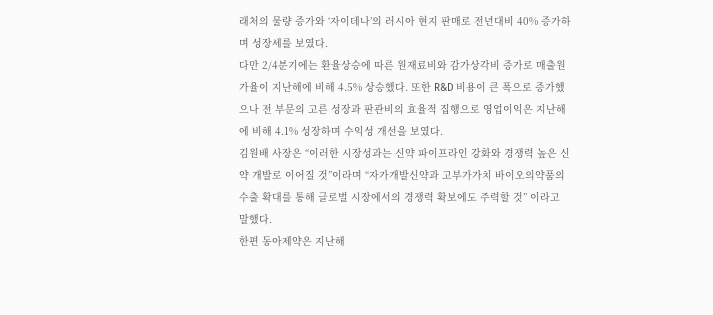래처의 물량 증가와 ‘자이데나’의 러시아 현지 판매로 전년대비 40% 증가하며 성장세를 보였다.
다만 2/4분기에는 환율상승에 따른 원재료비와 감가상각비 증가로 매출원가율이 지난해에 비해 4.5% 상승했다. 또한 R&D 비용이 큰 폭으로 증가했으나 전 부문의 고른 성장과 판관비의 효율적 집행으로 영업이익은 지난해에 비해 4.1% 성장하며 수익성 개선을 보였다.
김원배 사장은 “이러한 시장성과는 신약 파이프라인 강화와 경쟁력 높은 신약 개발로 이어질 것”이라며 “자가개발신약과 고부가가치 바이오의약품의 수출 확대를 통해 글로벌 시장에서의 경쟁력 확보에도 주력할 것” 이라고 말했다.
한편 동아제약은 지난해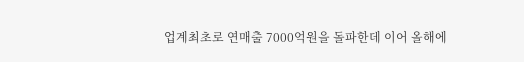업계최초로 연매출 7000억원을 돌파한데 이어 올해에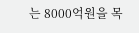는 8000억원을 목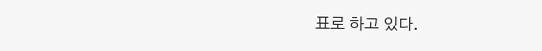표로 하고 있다.